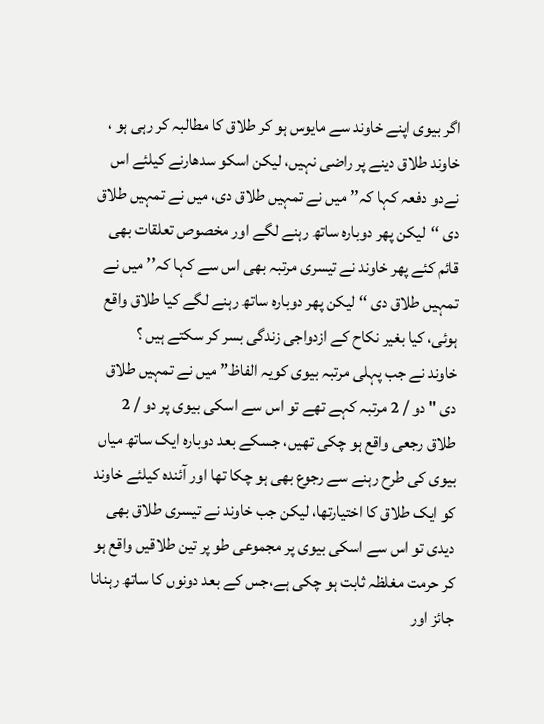اگر بیوی اپنے خاوند سے مایوس ہو کر طلاق کا مطالبہ کر رہی ہو ، خاوند طلاق دینے پر راضی نہیں، لیکن اسکو سدھارنے کیلئے اس نےدو دفعہ کہا کہ’’ میں نے تمہیں طلاق دی، میں نے تمہیں طلاق دی ‘‘لیکن پھر دوبارہ ساتھ رہنے لگے اور مخصوص تعلقات بھی قائم کئے پھر خاوند نے تیسری مرتبہ بھی اس سے کہا کہ’’ میں نے تمہیں طلاق دی ‘‘ لیکن پھر دوبارہ ساتھ رہنے لگے کیا طلاق واقع ہوئی، کیا بغیر نکاح کے ازدواجی زندگی بسر کر سکتے ہیں ؟
خاوند نے جب پہلی مرتبہ بیوی کویہ الفاظ” میں نے تمہیں طلاق دی " دو / 2 مرتبہ کہے تھے تو اس سے اسکی بیوی پر دو / 2 طلاق رجعی واقع ہو چکی تھیں، جسکے بعد دوبارہ ایک ساتھ میاں بیوی کی طرح رہنے سے رجوع بھی ہو چکا تھا اور آئندہ کیلئے خاوند کو ایک طلاق کا اختیارتھا، لیکن جب خاوند نے تیسری طلاق بھی دیدی تو اس سے اسکی بیوی پر مجموعی طو پر تین طلاقیں واقع ہو کر حرمت مغلظہ ثابت ہو چکی ہے،جس کے بعد دونوں کا ساتھ رہنانا جائز اور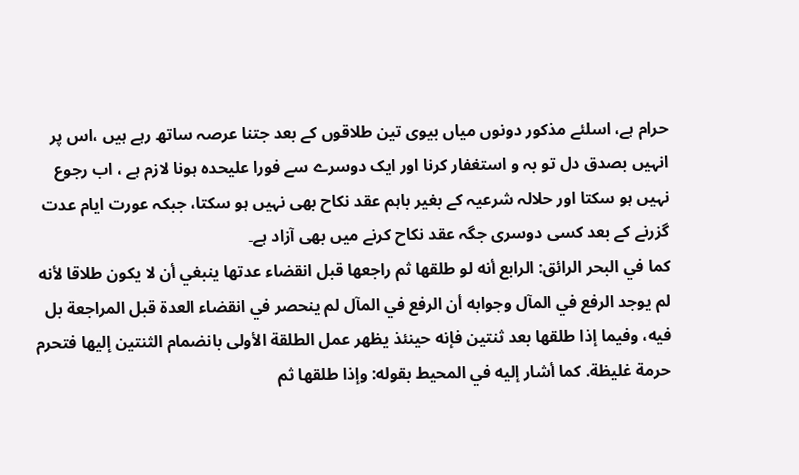حرام ہے، اسلئے مذکور دونوں میاں بیوی تین طلاقوں کے بعد جتنا عرصہ ساتھ رہے ہیں ،اس پر انہیں بصدق دل تو بہ و استغفار کرنا اور ایک دوسرے سے فورا علیحدہ ہونا لازم ہے ، اب رجوع نہیں ہو سکتا اور حلالہ شرعیہ کے بغیر باہم عقد نکاح بھی نہیں ہو سکتا، جبکہ عورت ایام عدت گزرنے کے بعد کسی دوسری جگہ عقد نکاح کرنے میں بھی آزاد ہے۔
كما في البحر الرائق: الرابع أنه لو طلقها ثم راجعها قبل انقضاء عدتها ينبغي أن لا يكون طلاقا لأنه لم يوجد الرفع في المآل وجوابه أن الرفع في المآل لم ينحصر في انقضاء العدة قبل المراجعة بل فيه، وفيما إذا طلقها بعد ثنتين فإنه حينئذ يظهر عمل الطلقة الأولى بانضمام الثنتين إليها فتحرم حرمة غليظة. كما أشار إليه في المحيط بقوله: وإذا طلقها ثم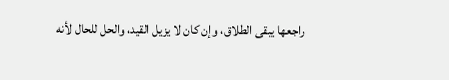راجعها يبقى الطلاق، وإن كان لا يزيل القيد، والحل للحال لأنه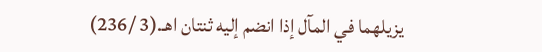يزيلهما في المآل إذا انضم إليه ثنتان اهـ.(3 /236)